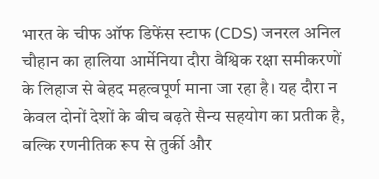भारत के चीफ ऑफ डिफेंस स्टाफ (CDS) जनरल अनिल चौहान का हालिया आर्मेनिया दौरा वैश्विक रक्षा समीकरणों के लिहाज से बेहद महत्वपूर्ण माना जा रहा है। यह दौरा न केवल दोनों देशों के बीच बढ़ते सैन्य सहयोग का प्रतीक है, बल्कि रणनीतिक रूप से तुर्की और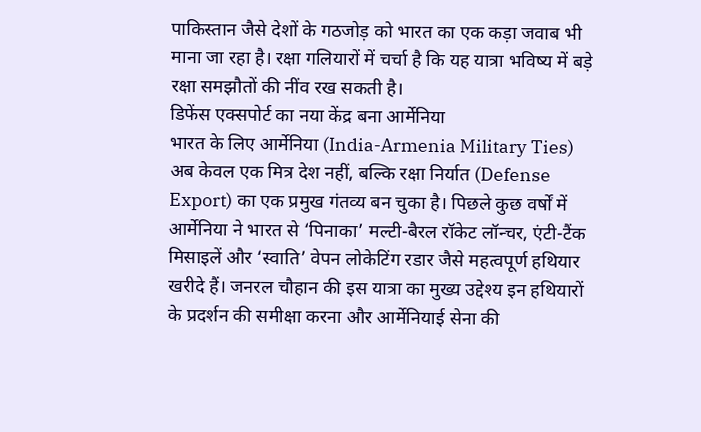पाकिस्तान जैसे देशों के गठजोड़ को भारत का एक कड़ा जवाब भी माना जा रहा है। रक्षा गलियारों में चर्चा है कि यह यात्रा भविष्य में बड़े रक्षा समझौतों की नींव रख सकती है।
डिफेंस एक्सपोर्ट का नया केंद्र बना आर्मेनिया
भारत के लिए आर्मेनिया (India-Armenia Military Ties) अब केवल एक मित्र देश नहीं, बल्कि रक्षा निर्यात (Defense Export) का एक प्रमुख गंतव्य बन चुका है। पिछले कुछ वर्षों में आर्मेनिया ने भारत से ‘पिनाका’ मल्टी-बैरल रॉकेट लॉन्चर, एंटी-टैंक मिसाइलें और ‘स्वाति’ वेपन लोकेटिंग रडार जैसे महत्वपूर्ण हथियार खरीदे हैं। जनरल चौहान की इस यात्रा का मुख्य उद्देश्य इन हथियारों के प्रदर्शन की समीक्षा करना और आर्मेनियाई सेना की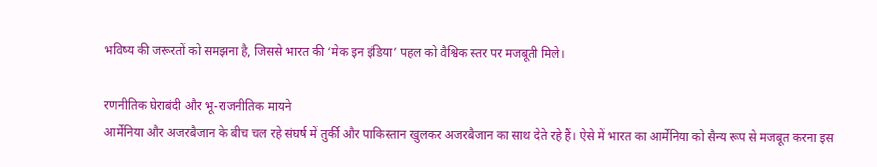भविष्य की जरूरतों को समझना है, जिससे भारत की ‘मेक इन इंडिया’ पहल को वैश्विक स्तर पर मजबूती मिले।

रणनीतिक घेराबंदी और भू-राजनीतिक मायने
आर्मेनिया और अजरबैजान के बीच चल रहे संघर्ष में तुर्की और पाकिस्तान खुलकर अजरबैजान का साथ देते रहे हैं। ऐसे में भारत का आर्मेनिया को सैन्य रूप से मजबूत करना इस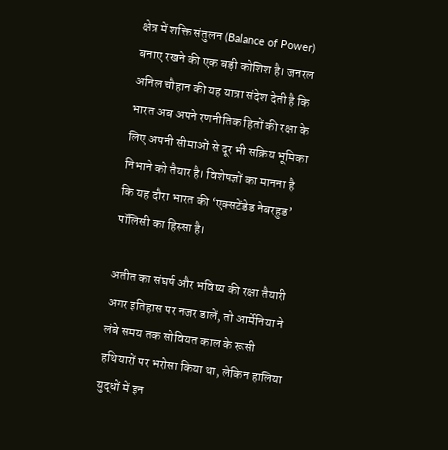क्षेत्र में शक्ति संतुलन (Balance of Power) बनाए रखने की एक बड़ी कोशिश है। जनरल अनिल चौहान की यह यात्रा संदेश देती है कि भारत अब अपने रणनीतिक हितों की रक्षा के लिए अपनी सीमाओं से दूर भी सक्रिय भूमिका निभाने को तैयार है। विशेषज्ञों का मानना है कि यह दौरा भारत की ‘एक्सटेंडेड नेबरहुड’ पॉलिसी का हिस्सा है।

अतीत का संघर्ष और भविष्य की रक्षा तैयारी
अगर इतिहास पर नजर डालें, तो आर्मेनिया ने लंबे समय तक सोवियत काल के रूसी हथियारों पर भरोसा किया था, लेकिन हालिया युद्धों में इन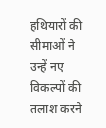हथियारों की सीमाओं ने उन्हें नए विकल्पों की तलाश करने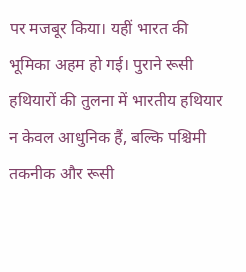पर मजबूर किया। यहीं भारत की भूमिका अहम हो गई। पुराने रूसी हथियारों की तुलना में भारतीय हथियार न केवल आधुनिक हैं, बल्कि पश्चिमी तकनीक और रूसी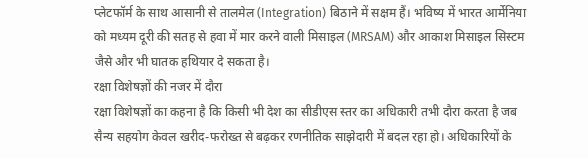प्लेटफॉर्म के साथ आसानी से तालमेल (Integration) बिठाने में सक्षम हैं। भविष्य में भारत आर्मेनिया को मध्यम दूरी की सतह से हवा में मार करने वाली मिसाइल (MRSAM) और आकाश मिसाइल सिस्टम जैसे और भी घातक हथियार दे सकता है।
रक्षा विशेषज्ञों की नजर में दौरा
रक्षा विशेषज्ञों का कहना है कि किसी भी देश का सीडीएस स्तर का अधिकारी तभी दौरा करता है जब सैन्य सहयोग केवल खरीद-फरोख्त से बढ़कर रणनीतिक साझेदारी में बदल रहा हो। अधिकारियों के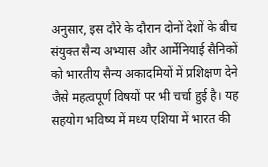अनुसार, इस दौरे के दौरान दोनों देशों के बीच संयुक्त सैन्य अभ्यास और आर्मेनियाई सैनिकों को भारतीय सैन्य अकादमियों में प्रशिक्षण देने जैसे महत्वपूर्ण विषयों पर भी चर्चा हुई है। यह सहयोग भविष्य में मध्य एशिया में भारत की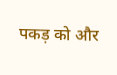पकड़ को और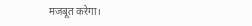मजबूत करेगा।